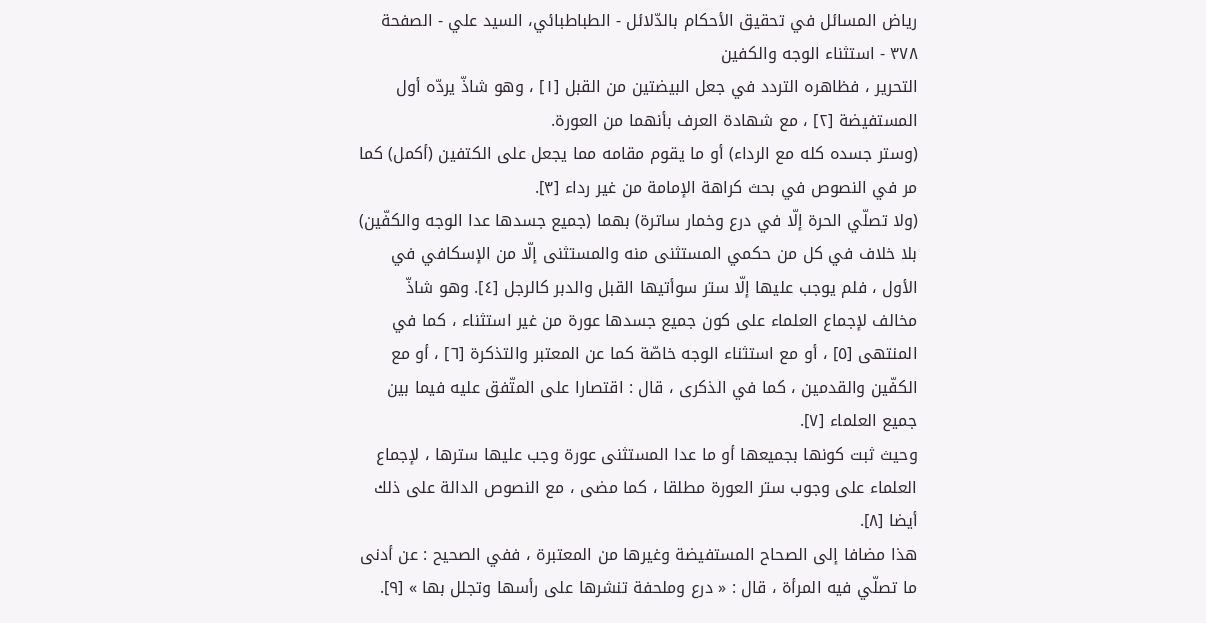رياض المسائل في تحقيق الأحكام بالدّلائل - الطباطبائي، السيد علي - الصفحة ٣٧٨ - استثناء الوجه والكفين
التحرير ، فظاهره التردد في جعل البيضتين من القبل [١] ، وهو شاذّ يردّه أول المستفيضة [٢] ، مع شهادة العرف بأنهما من العورة.
(وستر جسده كله مع الرداء) أو ما يقوم مقامه مما يجعل على الكتفين (أكمل) كما مر في النصوص في بحث كراهة الإمامة من غير رداء [٣].
(ولا تصلّي الحرة إلّا في درع وخمار ساترة) بهما (جميع جسدها عدا الوجه والكفّين) بلا خلاف في كل من حكمي المستثنى منه والمستثنى إلّا من الإسكافي في الأول ، فلم يوجب عليها إلّا ستر سوأتيها القبل والدبر كالرجل [٤]. وهو شاذّ مخالف لإجماع العلماء على كون جميع جسدها عورة من غير استثناء ، كما في المنتهى [٥] ، أو مع استثناء الوجه خاصّة كما عن المعتبر والتذكرة [٦] ، أو مع الكفّين والقدمين ، كما في الذكرى ، قال : اقتصارا على المتّفق عليه فيما بين جميع العلماء [٧].
وحيث ثبت كونها بجميعها أو ما عدا المستثنى عورة وجب عليها سترها ، لإجماع العلماء على وجوب ستر العورة مطلقا ، كما مضى ، مع النصوص الدالة على ذلك أيضا [٨].
هذا مضافا إلى الصحاح المستفيضة وغيرها من المعتبرة ، ففي الصحيح : عن أدنى ما تصلّي فيه المرأة ، قال : « درع وملحفة تنشرها على رأسها وتجلل بها » [٩].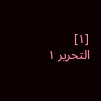[١] التحرير ١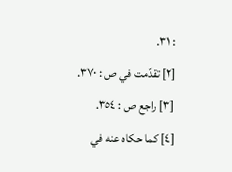: ٣١.
[٢] تقدّمت في ص : ٣٧٠.
[٣] راجع ص : ٣٥٤.
[٤] كما حكاه عنه في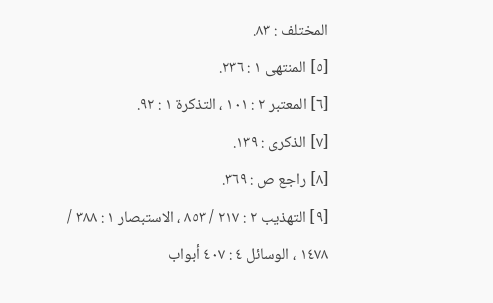المختلف : ٨٣.
[٥] المنتهى ١ : ٢٣٦.
[٦] المعتبر ٢ : ١٠١ ، التذكرة ١ : ٩٢.
[٧] الذكرى : ١٣٩.
[٨] راجع ص : ٣٦٩.
[٩] التهذيب ٢ : ٢١٧ / ٨٥٣ ، الاستبصار ١ : ٣٨٨ / ١٤٧٨ ، الوسائل ٤ : ٤٠٧ أبواب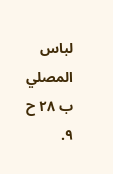لباس المصلي ب ٢٨ ح ٩.